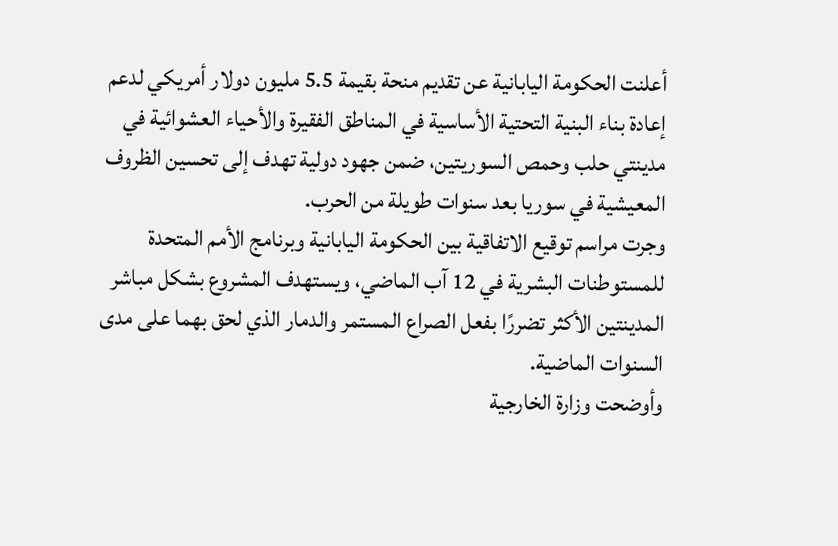أعلنت الحكومة اليابانية عن تقديم منحة بقيمة 5.5 مليون دولار أمريكي لدعم إعادة بناء البنية التحتية الأساسية في المناطق الفقيرة والأحياء العشوائية في مدينتي حلب وحمص السوريتين، ضمن جهود دولية تهدف إلى تحسين الظروف المعيشية في سوريا بعد سنوات طويلة من الحرب.
وجرت مراسم توقيع الاتفاقية بين الحكومة اليابانية وبرنامج الأمم المتحدة للمستوطنات البشرية في 12 آب الماضي، ويستهدف المشروع بشكل مباشر المدينتين الأكثر تضررًا بفعل الصراع المستمر والدمار الذي لحق بهما على مدى السنوات الماضية.
وأوضحت وزارة الخارجية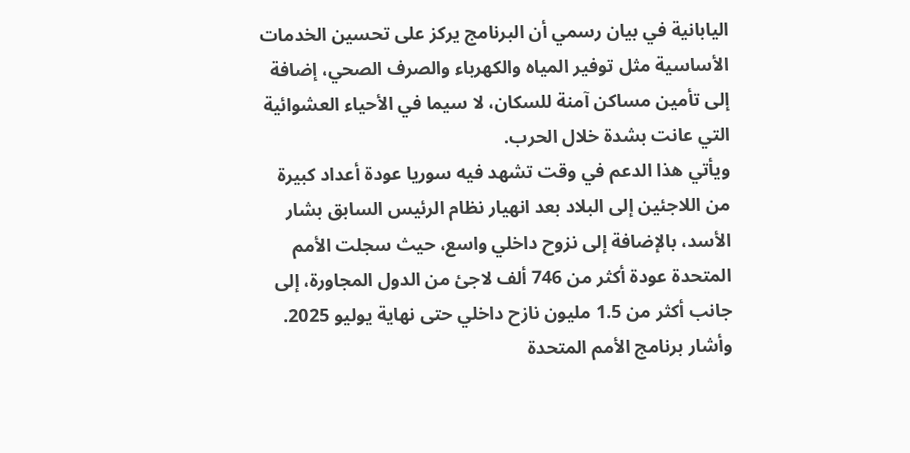اليابانية في بيان رسمي أن البرنامج يركز على تحسين الخدمات الأساسية مثل توفير المياه والكهرباء والصرف الصحي، إضافة إلى تأمين مساكن آمنة للسكان، لا سيما في الأحياء العشوائية التي عانت بشدة خلال الحرب.
ويأتي هذا الدعم في وقت تشهد فيه سوريا عودة أعداد كبيرة من اللاجئين إلى البلاد بعد انهيار نظام الرئيس السابق بشار الأسد، بالإضافة إلى نزوح داخلي واسع، حيث سجلت الأمم المتحدة عودة أكثر من 746 ألف لاجئ من الدول المجاورة، إلى جانب أكثر من 1.5 مليون نازح داخلي حتى نهاية يوليو 2025.
وأشار برنامج الأمم المتحدة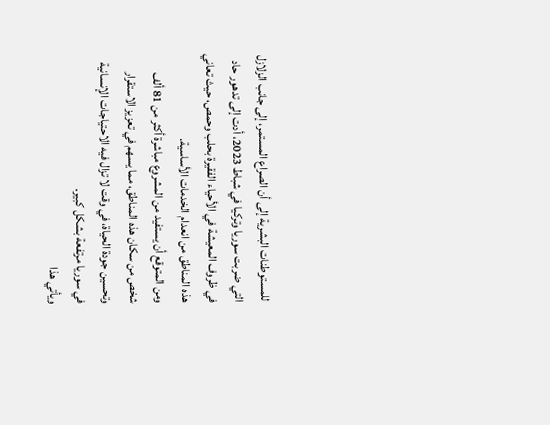للمستوطنات البشرية إلى أن الصراع المستمر، إلى جانب الزلازل التي ضربت سوريا وتركيا في شباط 2023، أدت إلى تدهور حاد في ظروف المعيشة في الأحياء الفقيرة بحلب وحمص، حيث تعاني هذه المناطق من انعدام الخدمات الأساسية.
ومن المتوقع أن يستفيد من المشروع مباشرة أكثر من 81 ألف شخص من سكان هذه المناطق، مما يسهم في تعزيز الاستقرار وتحسين جودة الحياة، في وقت لا تزال فيه الاحتياجات الإنسانية في سوريا مرتفعة بشكل كبير.
ويأتي هذا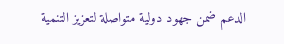الدعم ضمن جهود دولية متواصلة لتعزيز التنمية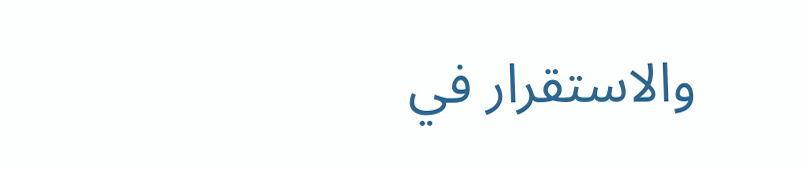والاستقرار في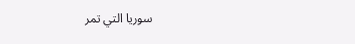سوريا التي تمر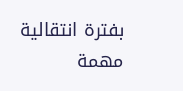بفترة انتقالية مهمة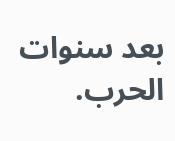بعد سنوات الحرب.